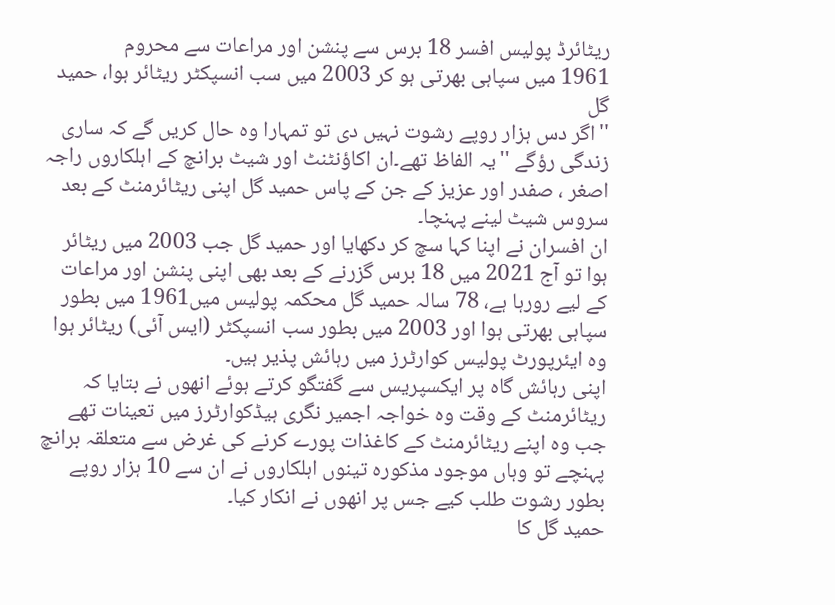ریٹائرڈ پولیس افسر 18 برس سے پنشن اور مراعات سے محروم
1961 میں سپاہی بھرتی ہو کر 2003 میں سب انسپکٹر ریٹائر ہوا، حمید گل
''اگر دس ہزار روپے رشوت نہیں دی تو تمہارا وہ حال کریں گے کہ ساری زندگی رؤگے ''یہ الفاظ تھے۔ان اکاؤنٹنٹ اور شیٹ برانچ کے اہلکاروں راجہ اصغر ، صفدر اور عزیز کے جن کے پاس حمید گل اپنی ریٹائرمنٹ کے بعد سروس شیٹ لینے پہنچا۔
ان افسران نے اپنا کہا سچ کر دکھایا اور حمید گل جب 2003 میں ریٹائر ہوا تو آج 2021 میں 18 برس گزرنے کے بعد بھی اپنی پنشن اور مراعات کے لیے رورہا ہے، 78 سالہ حمید گل محکمہ پولیس میں1961 میں بطور سپاہی بھرتی ہوا اور 2003 میں بطور سب انسپکٹر (ایس آئی) ریٹائر ہوا وہ ایئرپورٹ پولیس کوارٹرز میں رہائش پذیر ہیں۔
اپنی رہائش گاہ پر ایکسپریس سے گفتگو کرتے ہوئے انھوں نے بتایا کہ ریٹائرمنٹ کے وقت وہ خواجہ اجمیر نگری ہیڈکوارٹرز میں تعینات تھے جب وہ اپنے ریٹائرمنٹ کے کاغذات پورے کرنے کی غرض سے متعلقہ برانچ پہنچے تو وہاں موجود مذکورہ تینوں اہلکاروں نے ان سے 10 ہزار روپے بطور رشوت طلب کیے جس پر انھوں نے انکار کیا۔
حمید گل کا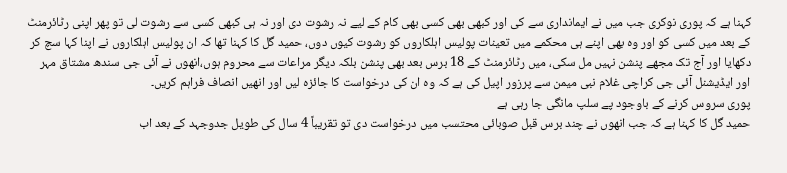کہنا ہے کہ پوری نوکری جب میں نے ایمانداری سے کی اور کبھی بھی کسی بھی کام کے لیے نہ رشوت دی اور نہ ہی کبھی کسی سے رشوت لی تو پھر اپنی رٹائرمنٹ کے بعد میں کسی کو اور وہ بھی اپنے ہی محکمے میں تعینات پولیس اہلکاروں کو رشوت کیوں دوں، حمید گل کا کہنا تھا کہ ان پولیس اہلکاروں نے اپنا کہا سچ کر دکھایا اور آج تک مجھے پنشن نہیں مل سکی، میں رٹائرمنٹ کے 18 برس بعد بھی پنشن بلکہ دیگر مراعات سے محروم ہوں،انھوں نے آئی جی سندھ مشتاق مہر اور ایڈیشنل آئی جی کراچی غلام نبی میمن سے پرزور اپیل کی ہے کہ وہ ان کی درخواست کا جائزہ لیں اور انھیں انصاف فراہم کریں۔
پوری سروس کرنے کے باوجود پے سلپ مانگی جا رہی ہے
حمید گل کا کہنا ہے کہ جب انھوں نے چند برس قبل صوبائی محتسب میں درخواست دی تو تقریباً 4 سال کی طویل جدوجہد کے بعد اب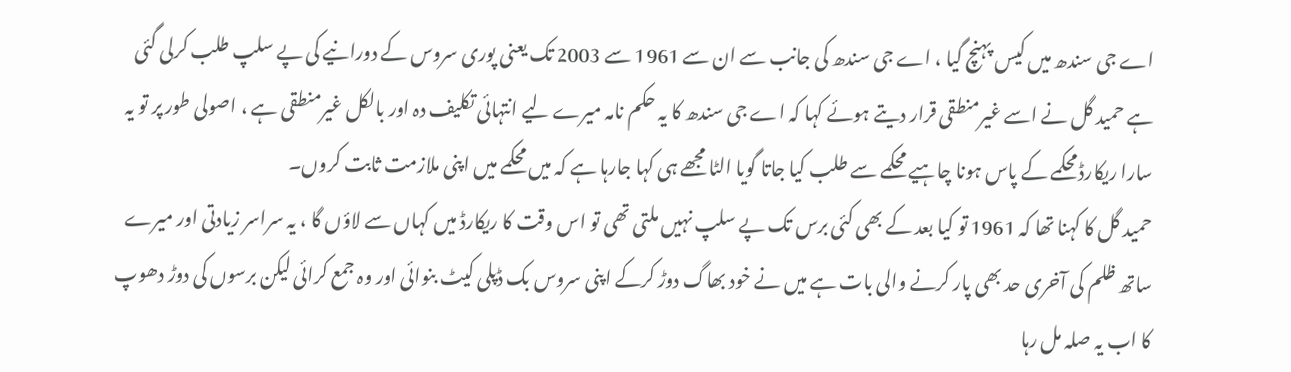اے جی سندھ میں کیس پہنچ گیا ، اے جی سندھ کی جانب سے ان سے 1961 سے 2003 تک یعنی پوری سروس کے دورانیے کی پے سلپ طلب کرلی گئی ہے حمید گل نے اسے غیرمنطقی قرار دیتے ہوئے کہا کہ اے جی سندھ کا یہ حکم نامہ میرے لیے انتہائی تکلیف دہ اور بالکل غیرمنطقی ہے ، اصولی طور پر تو یہ سارا ریکارڈ محکمے کے پاس ہونا چاہیے محکمے سے طلب کیا جاتا گویا الٹا مجھے ہی کہا جارہا ہے کہ میں محکمے میں اپنی ملازمت ثابت کروں۔
حمید گل کا کہنا تھا کہ 1961 تو کیا بعد کے بھی کئی برس تک پے سلپ نہیں ملتی تھی تو اس وقت کا ریکارڈ میں کہاں سے لاؤں گا ، یہ سراسر زیادتی اور میرے ساتھ ظلم کی آخری حد بھی پار کرنے والی بات ہے میں نے خود بھاگ دوڑ کرکے اپنی سروس بک ڈپلی کیٹ بنوائی اور وہ جمع کرائی لیکن برسوں کی دوڑ دھوپ کا اب یہ صلہ مل رہا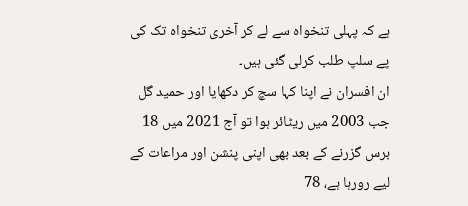ہے کہ پہلی تنخواہ سے لے کر آخری تنخواہ تک کی پے سلپ طلب کرلی گئی ہیں۔
ان افسران نے اپنا کہا سچ کر دکھایا اور حمید گل جب 2003 میں ریٹائر ہوا تو آج 2021 میں 18 برس گزرنے کے بعد بھی اپنی پنشن اور مراعات کے لیے رورہا ہے، 78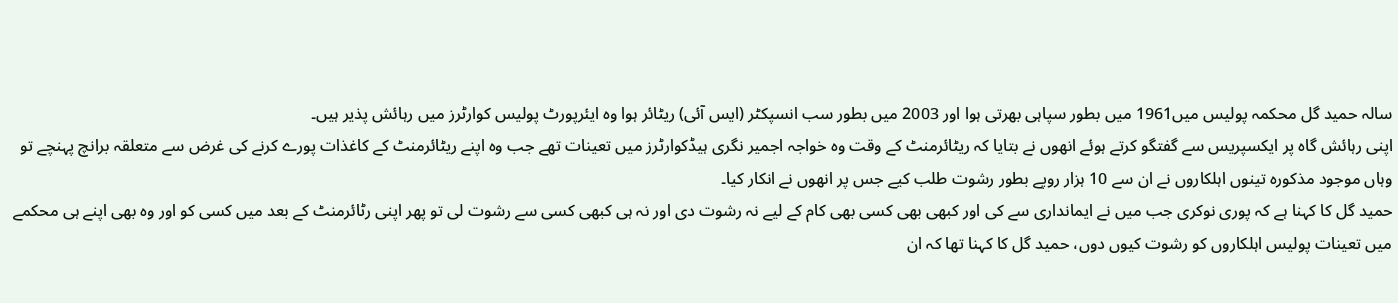سالہ حمید گل محکمہ پولیس میں1961 میں بطور سپاہی بھرتی ہوا اور 2003 میں بطور سب انسپکٹر (ایس آئی) ریٹائر ہوا وہ ایئرپورٹ پولیس کوارٹرز میں رہائش پذیر ہیں۔
اپنی رہائش گاہ پر ایکسپریس سے گفتگو کرتے ہوئے انھوں نے بتایا کہ ریٹائرمنٹ کے وقت وہ خواجہ اجمیر نگری ہیڈکوارٹرز میں تعینات تھے جب وہ اپنے ریٹائرمنٹ کے کاغذات پورے کرنے کی غرض سے متعلقہ برانچ پہنچے تو وہاں موجود مذکورہ تینوں اہلکاروں نے ان سے 10 ہزار روپے بطور رشوت طلب کیے جس پر انھوں نے انکار کیا۔
حمید گل کا کہنا ہے کہ پوری نوکری جب میں نے ایمانداری سے کی اور کبھی بھی کسی بھی کام کے لیے نہ رشوت دی اور نہ ہی کبھی کسی سے رشوت لی تو پھر اپنی رٹائرمنٹ کے بعد میں کسی کو اور وہ بھی اپنے ہی محکمے میں تعینات پولیس اہلکاروں کو رشوت کیوں دوں، حمید گل کا کہنا تھا کہ ان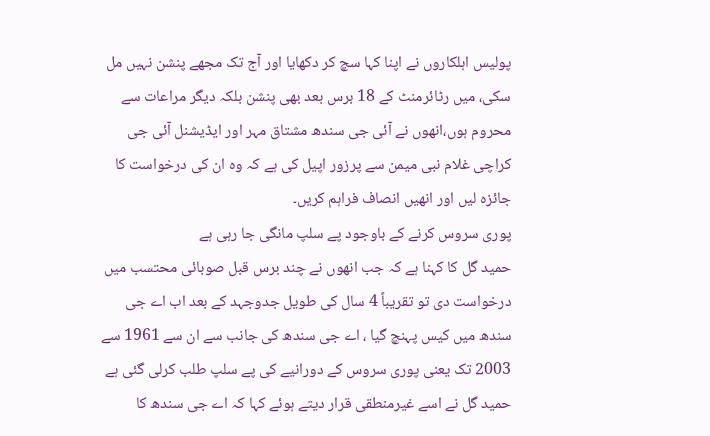پولیس اہلکاروں نے اپنا کہا سچ کر دکھایا اور آج تک مجھے پنشن نہیں مل سکی، میں رٹائرمنٹ کے 18 برس بعد بھی پنشن بلکہ دیگر مراعات سے محروم ہوں،انھوں نے آئی جی سندھ مشتاق مہر اور ایڈیشنل آئی جی کراچی غلام نبی میمن سے پرزور اپیل کی ہے کہ وہ ان کی درخواست کا جائزہ لیں اور انھیں انصاف فراہم کریں۔
پوری سروس کرنے کے باوجود پے سلپ مانگی جا رہی ہے
حمید گل کا کہنا ہے کہ جب انھوں نے چند برس قبل صوبائی محتسب میں درخواست دی تو تقریباً 4 سال کی طویل جدوجہد کے بعد اب اے جی سندھ میں کیس پہنچ گیا ، اے جی سندھ کی جانب سے ان سے 1961 سے 2003 تک یعنی پوری سروس کے دورانیے کی پے سلپ طلب کرلی گئی ہے حمید گل نے اسے غیرمنطقی قرار دیتے ہوئے کہا کہ اے جی سندھ کا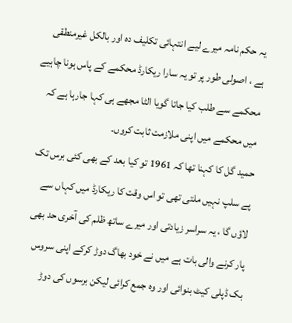یہ حکم نامہ میرے لیے انتہائی تکلیف دہ اور بالکل غیرمنطقی ہے ، اصولی طور پر تو یہ سارا ریکارڈ محکمے کے پاس ہونا چاہیے محکمے سے طلب کیا جاتا گویا الٹا مجھے ہی کہا جارہا ہے کہ میں محکمے میں اپنی ملازمت ثابت کروں۔
حمید گل کا کہنا تھا کہ 1961 تو کیا بعد کے بھی کئی برس تک پے سلپ نہیں ملتی تھی تو اس وقت کا ریکارڈ میں کہاں سے لاؤں گا ، یہ سراسر زیادتی اور میرے ساتھ ظلم کی آخری حد بھی پار کرنے والی بات ہے میں نے خود بھاگ دوڑ کرکے اپنی سروس بک ڈپلی کیٹ بنوائی اور وہ جمع کرائی لیکن برسوں کی دوڑ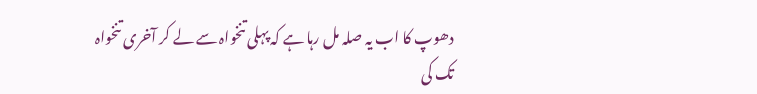دھوپ کا اب یہ صلہ مل رہا ہے کہ پہلی تنخواہ سے لے کر آخری تنخواہ تک کی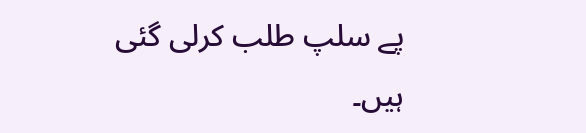پے سلپ طلب کرلی گئی ہیں۔